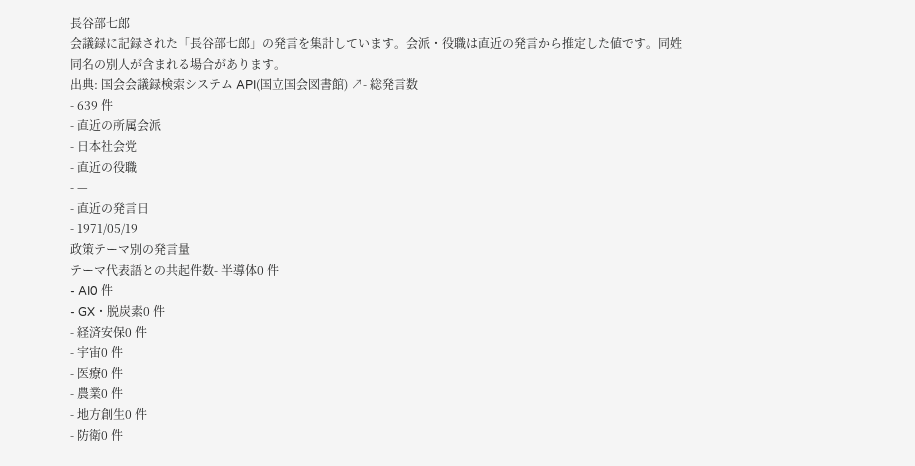長谷部七郎
会議録に記録された「長谷部七郎」の発言を集計しています。会派・役職は直近の発言から推定した値です。同姓同名の別人が含まれる場合があります。
出典: 国会会議録検索システム API(国立国会図書館) ↗- 総発言数
- 639 件
- 直近の所属会派
- 日本社会党
- 直近の役職
- —
- 直近の発言日
- 1971/05/19
政策テーマ別の発言量
テーマ代表語との共起件数- 半導体0 件
- AI0 件
- GX・脱炭素0 件
- 経済安保0 件
- 宇宙0 件
- 医療0 件
- 農業0 件
- 地方創生0 件
- 防衛0 件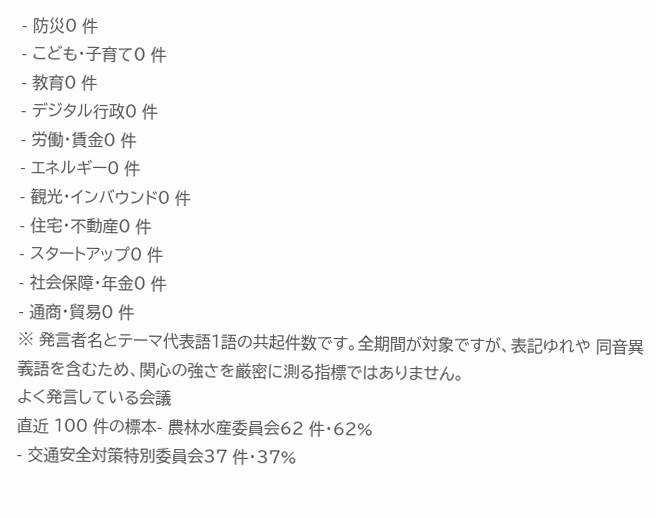- 防災0 件
- こども・子育て0 件
- 教育0 件
- デジタル行政0 件
- 労働・賃金0 件
- エネルギー0 件
- 観光・インバウンド0 件
- 住宅・不動産0 件
- スタートアップ0 件
- 社会保障・年金0 件
- 通商・貿易0 件
※ 発言者名とテーマ代表語1語の共起件数です。全期間が対象ですが、表記ゆれや 同音異義語を含むため、関心の強さを厳密に測る指標ではありません。
よく発言している会議
直近 100 件の標本- 農林水産委員会62 件・62%
- 交通安全対策特別委員会37 件・37%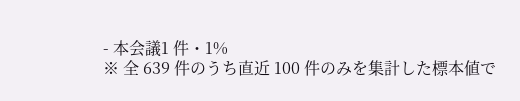- 本会議1 件・1%
※ 全 639 件のうち直近 100 件のみを集計した標本値で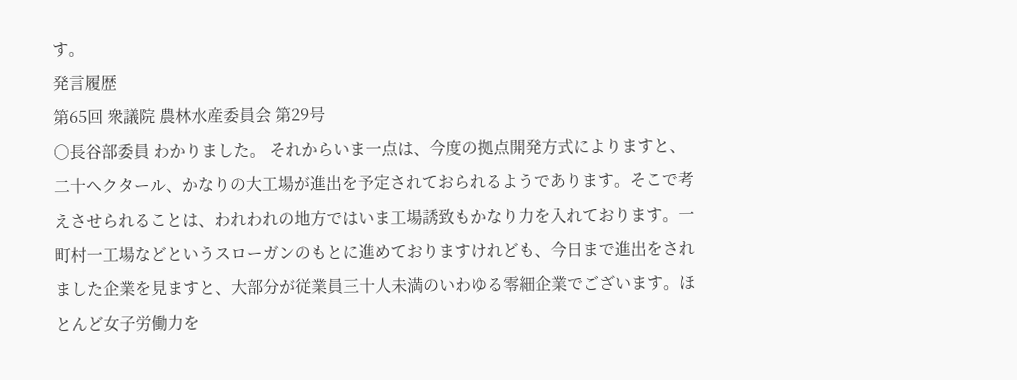す。
発言履歴
第65回 衆議院 農林水産委員会 第29号
○長谷部委員 わかりました。 それからいま一点は、今度の拠点開発方式によりますと、二十ヘクタール、かなりの大工場が進出を予定されておられるようであります。そこで考えさせられることは、われわれの地方ではいま工場誘致もかなり力を入れております。一町村一工場などというスローガンのもとに進めておりますけれども、今日まで進出をされました企業を見ますと、大部分が従業員三十人未満のいわゆる零細企業でございます。ほとんど女子労働力を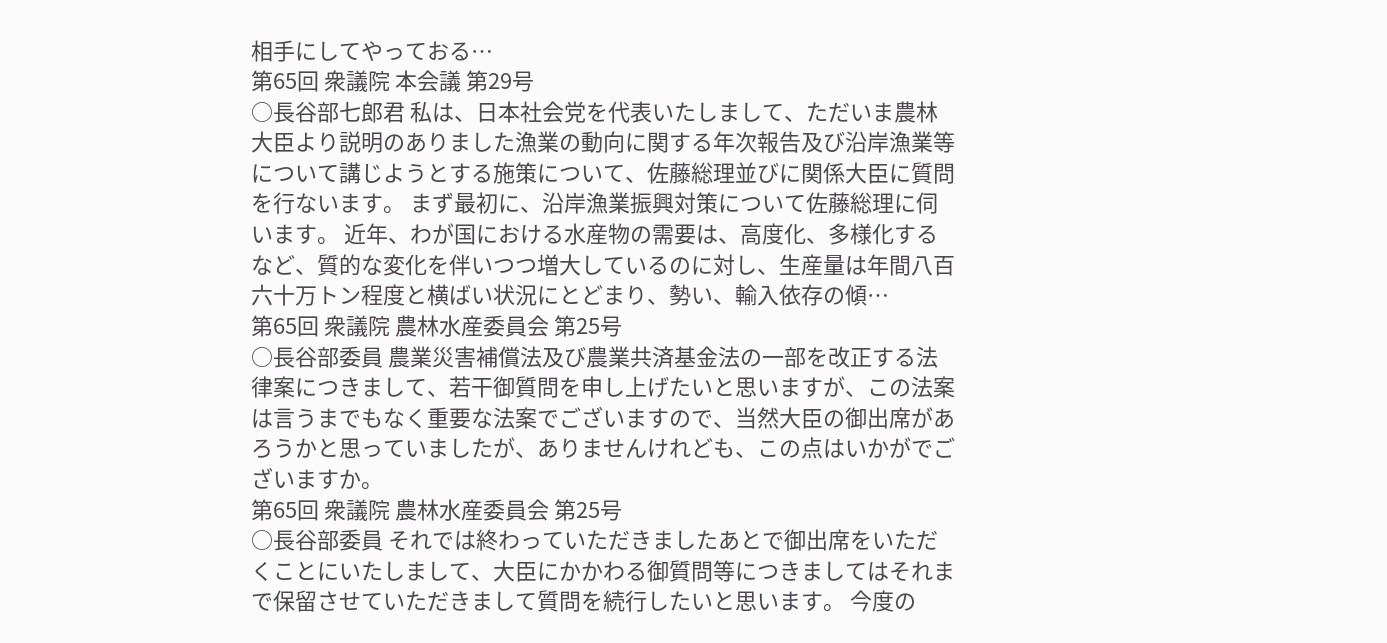相手にしてやっておる…
第65回 衆議院 本会議 第29号
○長谷部七郎君 私は、日本社会党を代表いたしまして、ただいま農林大臣より説明のありました漁業の動向に関する年次報告及び沿岸漁業等について講じようとする施策について、佐藤総理並びに関係大臣に質問を行ないます。 まず最初に、沿岸漁業振興対策について佐藤総理に伺います。 近年、わが国における水産物の需要は、高度化、多様化するなど、質的な変化を伴いつつ増大しているのに対し、生産量は年間八百六十万トン程度と横ばい状況にとどまり、勢い、輸入依存の傾…
第65回 衆議院 農林水産委員会 第25号
○長谷部委員 農業災害補償法及び農業共済基金法の一部を改正する法律案につきまして、若干御質問を申し上げたいと思いますが、この法案は言うまでもなく重要な法案でございますので、当然大臣の御出席があろうかと思っていましたが、ありませんけれども、この点はいかがでございますか。
第65回 衆議院 農林水産委員会 第25号
○長谷部委員 それでは終わっていただきましたあとで御出席をいただくことにいたしまして、大臣にかかわる御質問等につきましてはそれまで保留させていただきまして質問を続行したいと思います。 今度の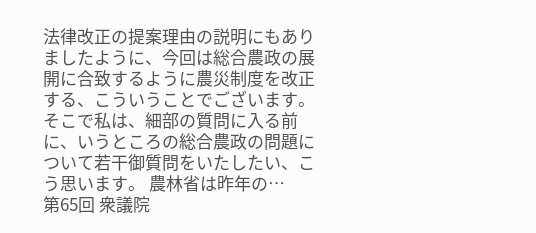法律改正の提案理由の説明にもありましたように、今回は総合農政の展開に合致するように農災制度を改正する、こういうことでございます。そこで私は、細部の質問に入る前に、いうところの総合農政の問題について若干御質問をいたしたい、こう思います。 農林省は昨年の…
第65回 衆議院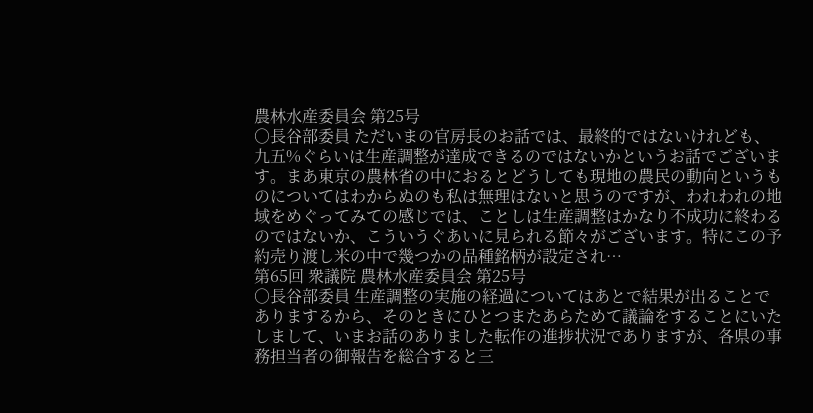農林水産委員会 第25号
○長谷部委員 ただいまの官房長のお話では、最終的ではないけれども、九五%ぐらいは生産調整が達成できるのではないかというお話でございます。まあ東京の農林省の中におるとどうしても現地の農民の動向というものについてはわからぬのも私は無理はないと思うのですが、われわれの地域をめぐってみての感じでは、ことしは生産調整はかなり不成功に終わるのではないか、こういうぐあいに見られる節々がございます。特にこの予約売り渡し米の中で幾つかの品種銘柄が設定され…
第65回 衆議院 農林水産委員会 第25号
○長谷部委員 生産調整の実施の経過についてはあとで結果が出ることでありまするから、そのときにひとつまたあらためて議論をすることにいたしまして、いまお話のありました転作の進捗状況でありますが、各県の事務担当者の御報告を総合すると三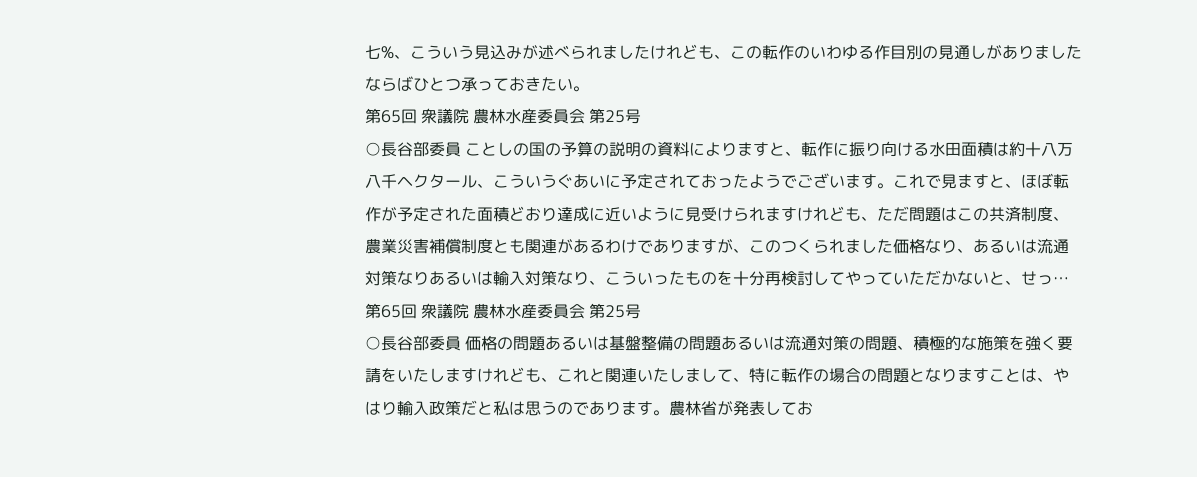七%、こういう見込みが述べられましたけれども、この転作のいわゆる作目別の見通しがありましたならばひとつ承っておきたい。
第65回 衆議院 農林水産委員会 第25号
○長谷部委員 ことしの国の予算の説明の資料によりますと、転作に振り向ける水田面積は約十八万八千ヘクタール、こういうぐあいに予定されておったようでございます。これで見ますと、ほぼ転作が予定された面積どおり達成に近いように見受けられますけれども、ただ問題はこの共済制度、農業災害補償制度とも関連があるわけでありますが、このつくられました価格なり、あるいは流通対策なりあるいは輸入対策なり、こういったものを十分再検討してやっていただかないと、せっ…
第65回 衆議院 農林水産委員会 第25号
○長谷部委員 価格の問題あるいは基盤整備の問題あるいは流通対策の問題、積極的な施策を強く要請をいたしますけれども、これと関連いたしまして、特に転作の場合の問題となりますことは、やはり輸入政策だと私は思うのであります。農林省が発表してお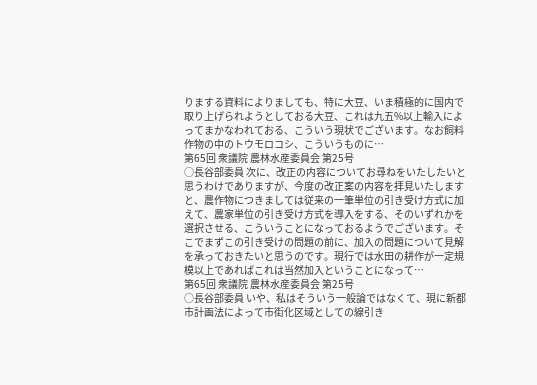りまする資料によりましても、特に大豆、いま積極的に国内で取り上げられようとしておる大豆、これは九五%以上輸入によってまかなわれておる、こういう現状でございます。なお飼料作物の中のトウモロコシ、こういうものに…
第65回 衆議院 農林水産委員会 第25号
○長谷部委員 次に、改正の内容についてお尋ねをいたしたいと思うわけでありますが、今度の改正案の内容を拝見いたしますと、農作物につきましては従来の一筆単位の引き受け方式に加えて、農家単位の引き受け方式を導入をする、そのいずれかを選択させる、こういうことになっておるようでございます。そこでまずこの引き受けの問題の前に、加入の問題について見解を承っておきたいと思うのです。現行では水田の耕作が一定規模以上であればこれは当然加入ということになって…
第65回 衆議院 農林水産委員会 第25号
○長谷部委員 いや、私はそういう一般論ではなくて、現に新都市計画法によって市街化区域としての線引き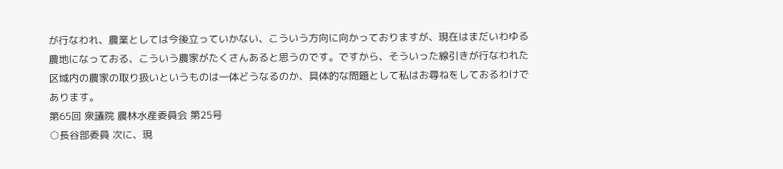が行なわれ、農業としては今後立っていかない、こういう方向に向かっておりますが、現在はまだいわゆる農地になっておる、こういう農家がたくさんあると思うのです。ですから、そういった線引きが行なわれた区域内の農家の取り扱いというものは一体どうなるのか、具体的な問題として私はお尋ねをしておるわけであります。
第65回 衆議院 農林水産委員会 第25号
○長谷部委員 次に、現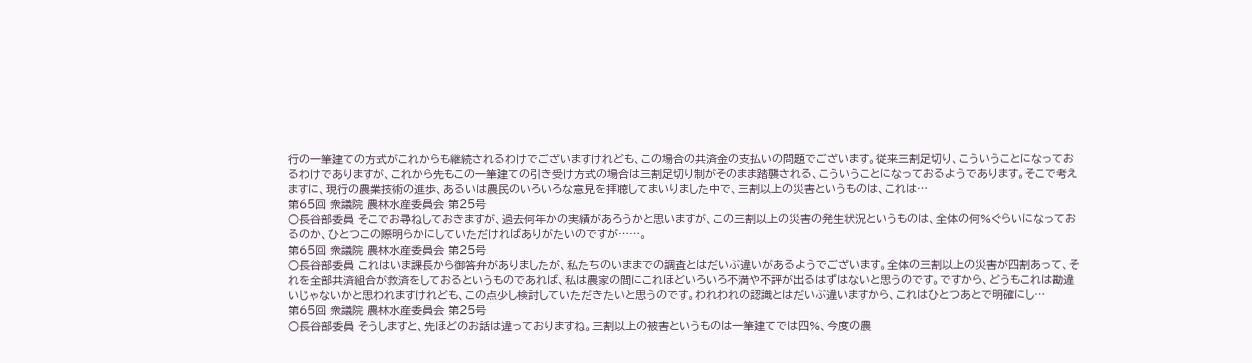行の一筆建ての方式がこれからも継続されるわけでございますけれども、この場合の共済金の支払いの問題でございます。従来三割足切り、こういうことになっておるわけでありますが、これから先もこの一筆建ての引き受け方式の場合は三割足切り制がそのまま踏襲される、こういうことになっておるようであります。そこで考えますに、現行の農業技術の進歩、あるいは農民のいろいろな意見を拝聴してまいりました中で、三割以上の災害というものは、これは…
第65回 衆議院 農林水産委員会 第25号
○長谷部委員 そこでお尋ねしておきますが、過去何年かの実績があろうかと思いますが、この三割以上の災害の発生状況というものは、全体の何%ぐらいになっておるのか、ひとつこの際明らかにしていただければありがたいのですが……。
第65回 衆議院 農林水産委員会 第25号
○長谷部委員 これはいま課長から御答弁がありましたが、私たちのいままでの調査とはだいぶ違いがあるようでございます。全体の三割以上の災害が四割あって、それを全部共済組合が救済をしておるというものであれば、私は農家の間にこれほどいろいろ不満や不評が出るはずはないと思うのです。ですから、どうもこれは勘違いじゃないかと思われますけれども、この点少し検討していただきたいと思うのです。われわれの認識とはだいぶ違いますから、これはひとつあとで明確にし…
第65回 衆議院 農林水産委員会 第25号
○長谷部委員 そうしますと、先ほどのお話は違っておりますね。三割以上の被害というものは一筆建てでは四%、今度の農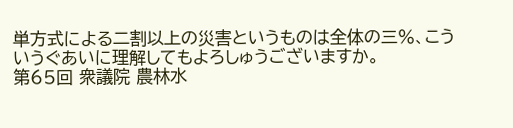単方式による二割以上の災害というものは全体の三%、こういうぐあいに理解してもよろしゅうございますか。
第65回 衆議院 農林水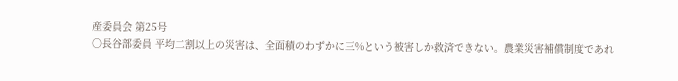産委員会 第25号
○長谷部委員 平均二割以上の災害は、全面積のわずかに三%という被害しか救済できない。農業災害補償制度であれ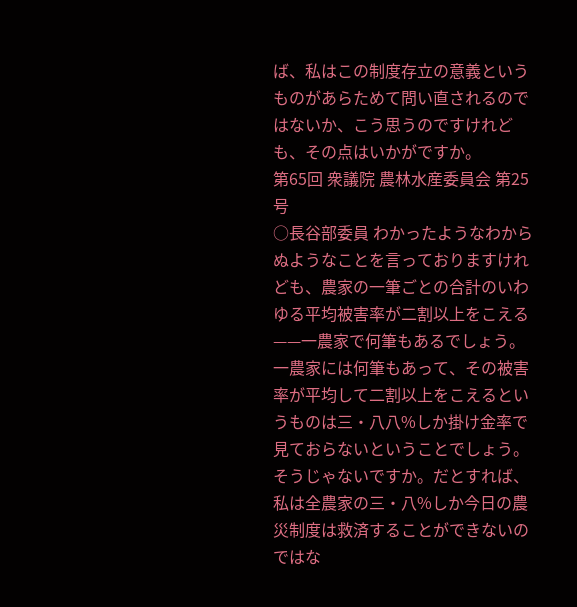ば、私はこの制度存立の意義というものがあらためて問い直されるのではないか、こう思うのですけれども、その点はいかがですか。
第65回 衆議院 農林水産委員会 第25号
○長谷部委員 わかったようなわからぬようなことを言っておりますけれども、農家の一筆ごとの合計のいわゆる平均被害率が二割以上をこえる——一農家で何筆もあるでしょう。一農家には何筆もあって、その被害率が平均して二割以上をこえるというものは三・八八%しか掛け金率で見ておらないということでしょう。そうじゃないですか。だとすれば、私は全農家の三・八%しか今日の農災制度は救済することができないのではな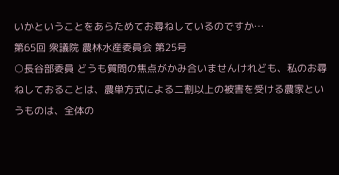いかということをあらためてお尋ねしているのですか…
第65回 衆議院 農林水産委員会 第25号
○長谷部委員 どうも質問の焦点がかみ合いませんけれども、私のお尋ねしておることは、農単方式による二割以上の被害を受ける農家というものは、全体の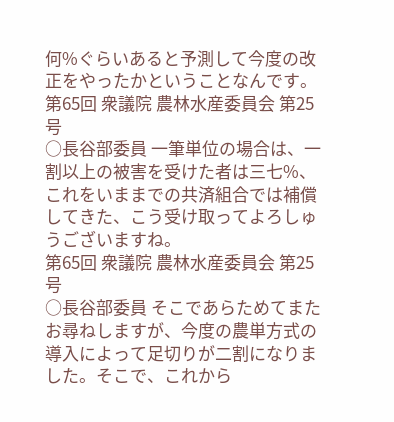何%ぐらいあると予測して今度の改正をやったかということなんです。
第65回 衆議院 農林水産委員会 第25号
○長谷部委員 一筆単位の場合は、一割以上の被害を受けた者は三七%、これをいままでの共済組合では補償してきた、こう受け取ってよろしゅうございますね。
第65回 衆議院 農林水産委員会 第25号
○長谷部委員 そこであらためてまたお尋ねしますが、今度の農単方式の導入によって足切りが二割になりました。そこで、これから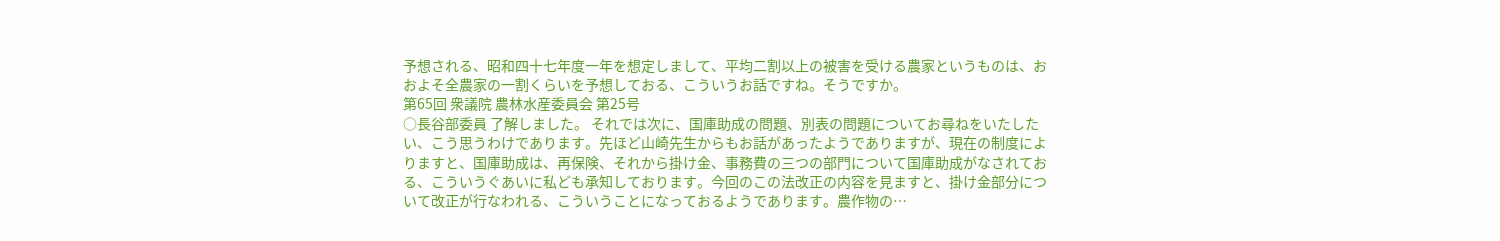予想される、昭和四十七年度一年を想定しまして、平均二割以上の被害を受ける農家というものは、おおよそ全農家の一割くらいを予想しておる、こういうお話ですね。そうですか。
第65回 衆議院 農林水産委員会 第25号
○長谷部委員 了解しました。 それでは次に、国庫助成の問題、別表の問題についてお尋ねをいたしたい、こう思うわけであります。先ほど山崎先生からもお話があったようでありますが、現在の制度によりますと、国庫助成は、再保険、それから掛け金、事務費の三つの部門について国庫助成がなされておる、こういうぐあいに私ども承知しております。今回のこの法改正の内容を見ますと、掛け金部分について改正が行なわれる、こういうことになっておるようであります。農作物の…